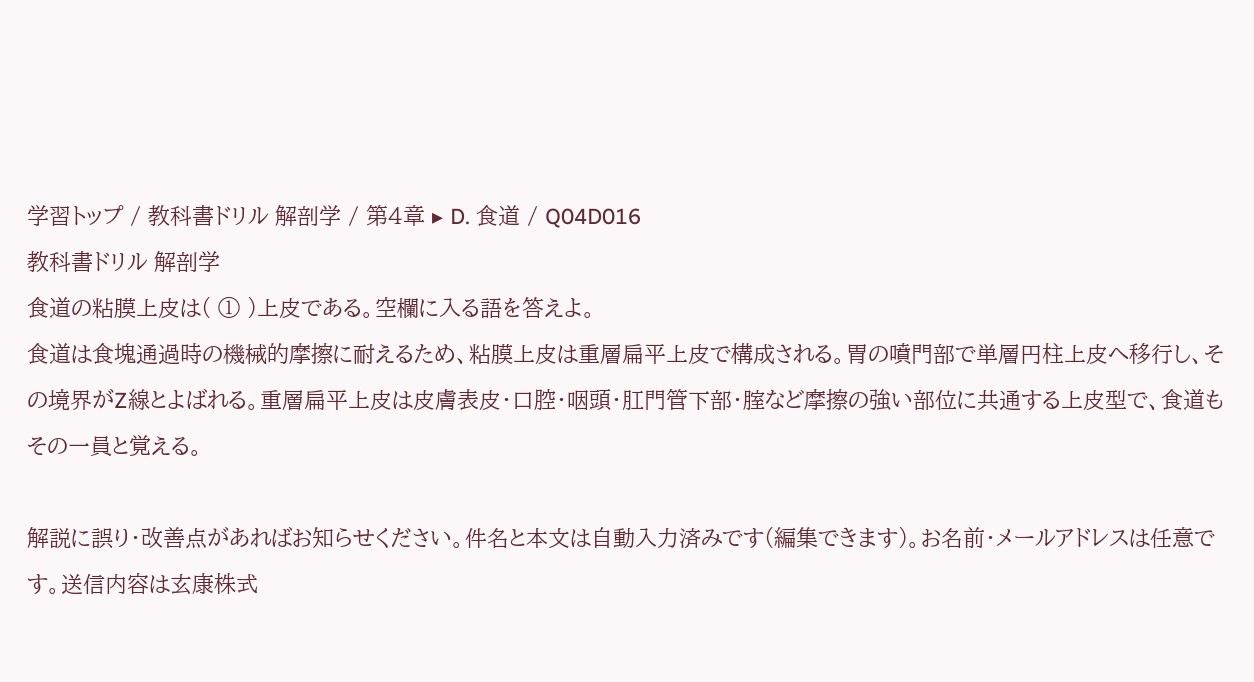学習トップ / 教科書ドリル 解剖学 / 第4章 ▸ D. 食道 / Q04D016
教科書ドリル 解剖学
食道の粘膜上皮は( ① )上皮である。空欄に入る語を答えよ。
食道は食塊通過時の機械的摩擦に耐えるため、粘膜上皮は重層扁平上皮で構成される。胃の噴門部で単層円柱上皮へ移行し、その境界がZ線とよばれる。重層扁平上皮は皮膚表皮・口腔・咽頭・肛門管下部・腟など摩擦の強い部位に共通する上皮型で、食道もその一員と覚える。

解説に誤り・改善点があればお知らせください。件名と本文は自動入力済みです(編集できます)。お名前・メールアドレスは任意です。送信内容は玄康株式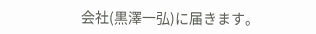会社(黒澤一弘)に届きます。